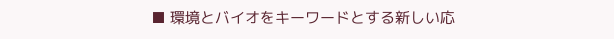■ 環境とバイオをキーワードとする新しい応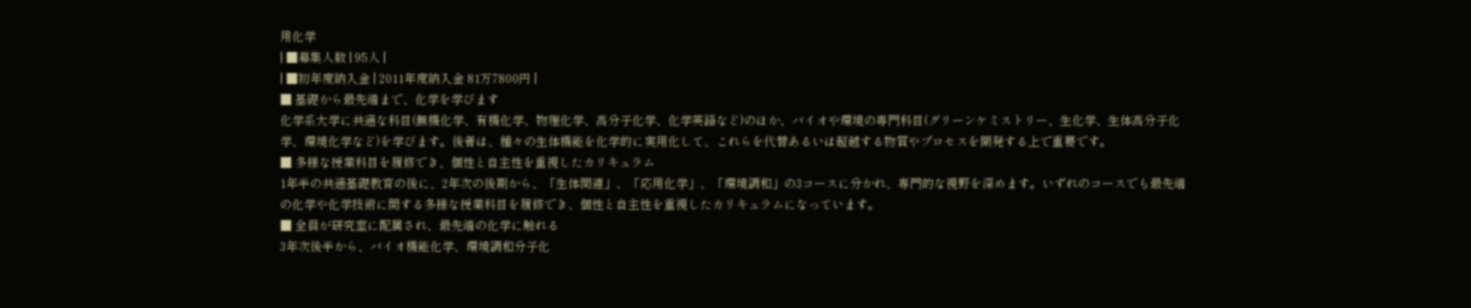用化学
| ■募集人数 | 95人 |
| ■初年度納入金 | 2011年度納入金 81万7800円 |
■ 基礎から最先端まで、化学を学びます
化学系大学に共通な科目(無機化学、有機化学、物理化学、高分子化学、化学英語など)のほか、バイオや環境の専門科目(グリーンケミストリー、生化学、生体高分子化学、環境化学など)を学びます。後者は、種々の生体機能を化学的に実用化して、これらを代替あるいは超越する物質やプロセスを開発する上で重要です。
■ 多様な授業科目を履修でき、個性と自主性を重視したカリキュラム
1年半の共通基礎教育の後に、2年次の後期から、「生体関連」、「応用化学」、「環境調和」の3コースに分かれ、専門的な視野を深めます。いずれのコースでも最先端の化学や化学技術に関する多様な授業科目を履修でき、個性と自主性を重視したカリキュラムになっています。
■ 全員が研究室に配属され、最先端の化学に触れる
3年次後半から、バイオ機能化学、環境調和分子化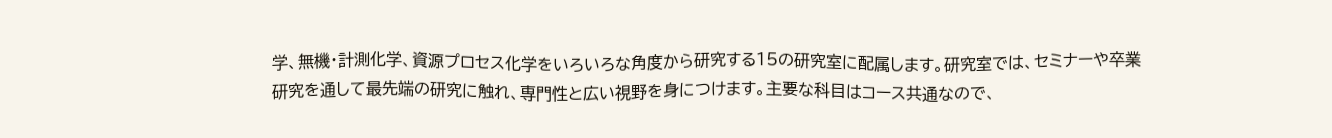学、無機・計測化学、資源プロセス化学をいろいろな角度から研究する15の研究室に配属します。研究室では、セミナーや卒業研究を通して最先端の研究に触れ、専門性と広い視野を身につけます。主要な科目はコース共通なので、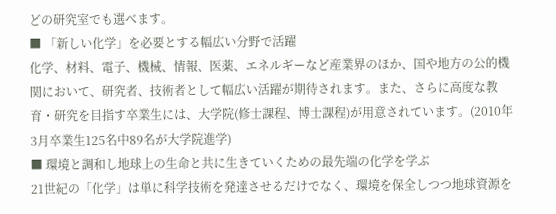どの研究室でも選べます。
■ 「新しい化学」を必要とする幅広い分野で活躍
化学、材料、電子、機械、情報、医薬、エネルギーなど産業界のほか、国や地方の公的機関において、研究者、技術者として幅広い活躍が期待されます。また、さらに高度な教育・研究を目指す卒業生には、大学院(修士課程、博士課程)が用意されています。(2010年3月卒業生125名中89名が大学院進学)
■ 環境と調和し地球上の生命と共に生きていくための最先端の化学を学ぶ
21世紀の「化学」は単に科学技術を発達させるだけでなく、環境を保全しつつ地球資源を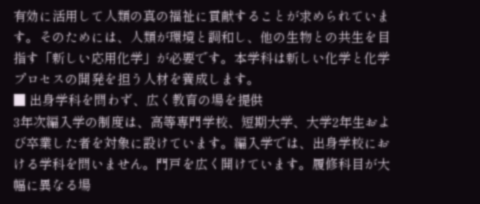有効に活用して人類の真の福祉に貢献することが求められています。そのためには、人類が環境と調和し、他の生物との共生を目指す「新しい応用化学」が必要です。本学科は新しい化学と化学プロセスの開発を担う人材を養成します。
■ 出身学科を問わず、広く教育の場を提供
3年次編入学の制度は、高等専門学校、短期大学、大学2年生および卒業した者を対象に設けています。編入学では、出身学校における学科を問いません。門戸を広く開けています。履修科目が大幅に異なる場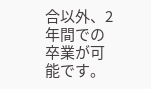合以外、2年間での卒業が可能です。